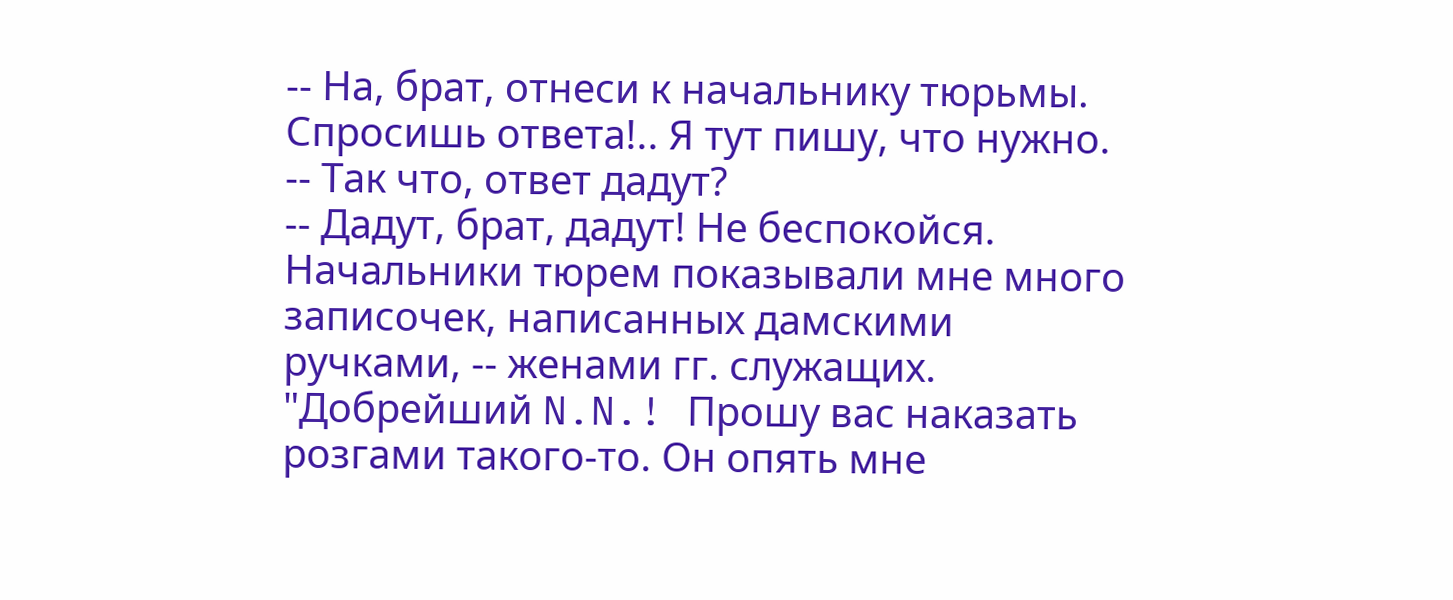-- На, брат, отнеси к начальнику тюрьмы. Спросишь ответа!.. Я тут пишу, что нужно.
-- Так что, ответ дадут?
-- Дадут, брат, дадут! Не беспокойся.
Начальники тюрем показывали мне много записочек, написанных дамскими ручками, -- женами гг. служащих.
"Добрейший N.N.! Прошу вас наказать розгами такого-то. Он опять мне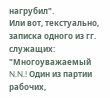нагрубил".
Или вот, текстуально, записка одного из гг. служащих:
"Многоуважаемый N.N.! Один из партии рабочих,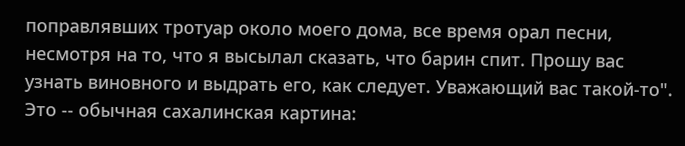поправлявших тротуар около моего дома, все время орал песни, несмотря на то, что я высылал сказать, что барин спит. Прошу вас узнать виновного и выдрать его, как следует. Уважающий вас такой-то".
Это -- обычная сахалинская картина: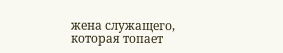жена служащего, которая топает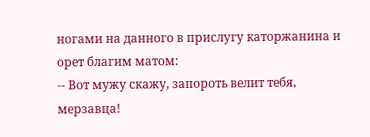ногами на данного в прислугу каторжанина и орет благим матом:
-- Вот мужу скажу, запороть велит тебя, мерзавца!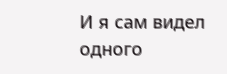И я сам видел одного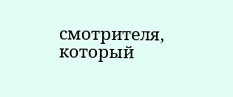смотрителя, который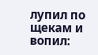лупил по щекам и вопил: